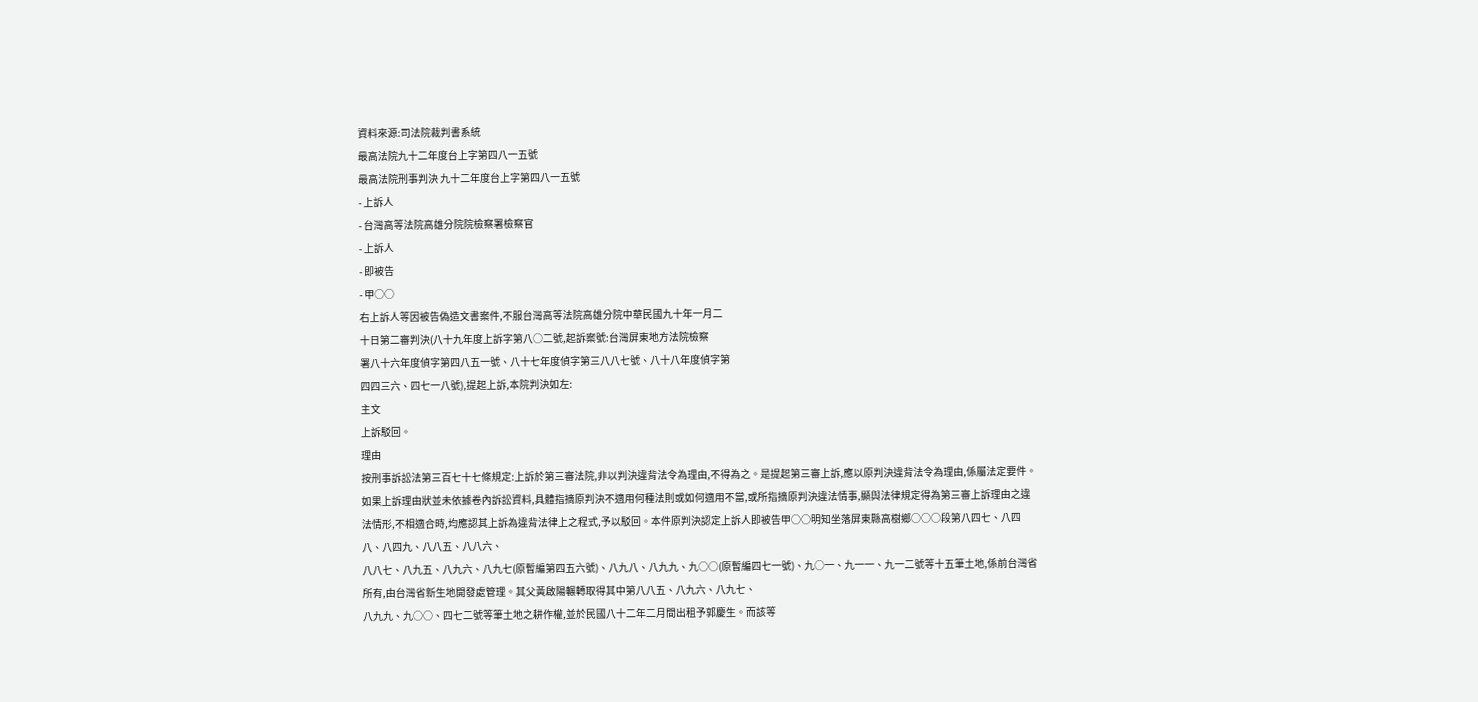資料來源:司法院裁判書系統
最高法院九十二年度台上字第四八一五號
最高法院刑事判決 九十二年度台上字第四八一五號
- 上訴人
- 台灣高等法院高雄分院院檢察署檢察官
- 上訴人
- 即被告
- 甲○○
右上訴人等因被告偽造文書案件,不服台灣高等法院高雄分院中華民國九十年一月二
十日第二審判決(八十九年度上訴字第八○二號,起訴案號:台灣屏東地方法院檢察
署八十六年度偵字第四八五一號、八十七年度偵字第三八八七號、八十八年度偵字第
四四三六、四七一八號),提起上訴,本院判決如左:
主文
上訴駁回。
理由
按刑事訴訟法第三百七十七條規定:上訴於第三審法院,非以判決違背法令為理由,不得為之。是提起第三審上訴,應以原判決違背法令為理由,係屬法定要件。如果上訴理由狀並未依據卷內訴訟資料,具體指摘原判決不適用何種法則或如何適用不當,或所指摘原判決違法情事,顯與法律規定得為第三審上訴理由之違法情形,不相適合時,均應認其上訴為違背法律上之程式,予以駁回。本件原判決認定上訴人即被告甲○○明知坐落屏東縣高樹鄉○○○段第八四七、八四八、八四九、八八五、八八六、
八八七、八九五、八九六、八九七(原暫編第四五六號)、八九八、八九九、九○○(原暫編四七一號)、九○一、九一一、九一二號等十五筆土地,係前台灣省所有,由台灣省新生地開發處管理。其父黃啟陽輾轉取得其中第八八五、八九六、八九七、
八九九、九○○、四七二號等筆土地之耕作權,並於民國八十二年二月間出租予郭慶生。而該等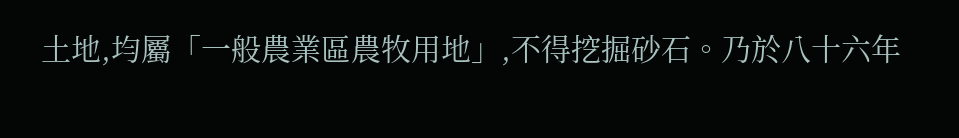土地,均屬「一般農業區農牧用地」,不得挖掘砂石。乃於八十六年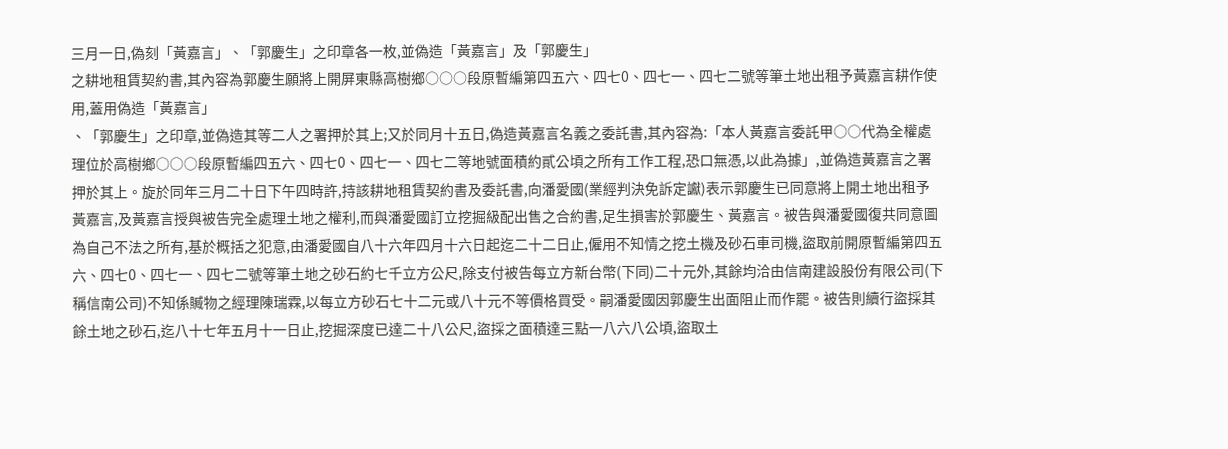三月一日,偽刻「黃嘉言」、「郭慶生」之印章各一枚,並偽造「黃嘉言」及「郭慶生」
之耕地租賃契約書,其內容為郭慶生願將上開屏東縣高樹鄉○○○段原暫編第四五六、四七0、四七一、四七二號等筆土地出租予黃嘉言耕作使用,蓋用偽造「黃嘉言」
、「郭慶生」之印章,並偽造其等二人之署押於其上;又於同月十五日,偽造黃嘉言名義之委託書,其內容為:「本人黃嘉言委託甲○○代為全權處理位於高樹鄉○○○段原暫編四五六、四七0、四七一、四七二等地號面積約貳公頃之所有工作工程,恐口無憑,以此為據」,並偽造黃嘉言之署押於其上。旋於同年三月二十日下午四時許,持該耕地租賃契約書及委託書,向潘愛國(業經判決免訴定讞)表示郭慶生已同意將上開土地出租予黃嘉言,及黃嘉言授與被告完全處理土地之權利,而與潘愛國訂立挖掘級配出售之合約書,足生損害於郭慶生、黃嘉言。被告與潘愛國復共同意圖為自己不法之所有,基於概括之犯意,由潘愛國自八十六年四月十六日起迄二十二日止,僱用不知情之挖土機及砂石車司機,盜取前開原暫編第四五六、四七0、四七一、四七二號等筆土地之砂石約七千立方公尺,除支付被告每立方新台幣(下同)二十元外,其餘均洽由信南建設股份有限公司(下稱信南公司)不知係贓物之經理陳瑞霖,以每立方砂石七十二元或八十元不等價格買受。嗣潘愛國因郭慶生出面阻止而作罷。被告則續行盜採其餘土地之砂石,迄八十七年五月十一日止,挖掘深度已達二十八公尺,盜採之面積達三點一八六八公頃,盜取土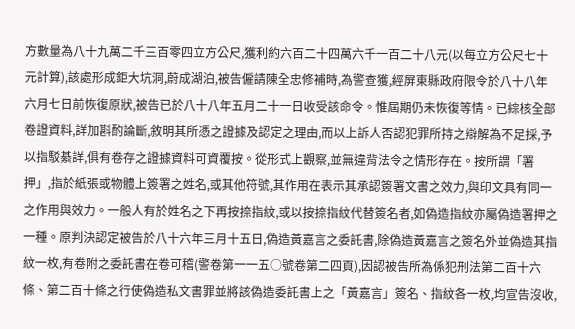方數量為八十九萬二千三百零四立方公尺,獲利約六百二十四萬六千一百二十八元(以每立方公尺七十元計算),該處形成鉅大坑洞,蔚成湖泊,被告僱請陳全忠修補時,為警查獲,經屏東縣政府限令於八十八年六月七日前恢復原狀,被告已於八十八年五月二十一日收受該命令。惟屆期仍未恢復等情。已綜核全部卷證資料,詳加斟酌論斷,敘明其所憑之證據及認定之理由,而以上訴人否認犯罪所持之辯解為不足採,予以指駁綦詳,俱有卷存之證據資料可資覆按。從形式上觀察,並無違背法令之情形存在。按所謂「署押」,指於紙張或物體上簽署之姓名,或其他符號,其作用在表示其承認簽署文書之效力,與印文具有同一之作用與效力。一般人有於姓名之下再按捺指紋,或以按捺指紋代替簽名者,如偽造指紋亦屬偽造署押之一種。原判決認定被告於八十六年三月十五日,偽造黃嘉言之委託書,除偽造黃嘉言之簽名外並偽造其指紋一枚,有卷附之委託書在卷可稽(警卷第一一五○號卷第二四頁),因認被告所為係犯刑法第二百十六條、第二百十條之行使偽造私文書罪並將該偽造委託書上之「黃嘉言」簽名、指紋各一枚,均宣告沒收,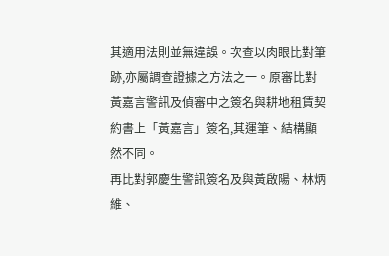其適用法則並無違誤。次查以肉眼比對筆跡,亦屬調查證據之方法之一。原審比對黃嘉言警訊及偵審中之簽名與耕地租賃契約書上「黃嘉言」簽名,其運筆、結構顯然不同。
再比對郭慶生警訊簽名及與黃啟陽、林炳維、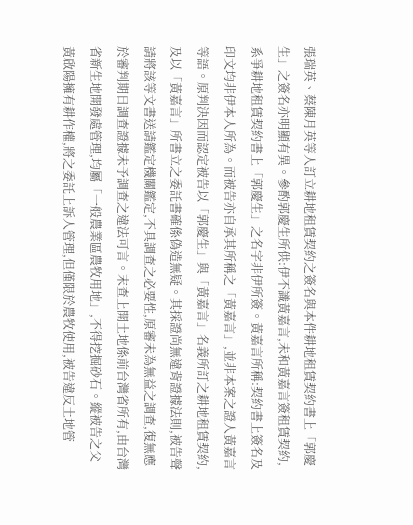張瑞英、蔡陳月英等人訂立耕地租賃契約之簽名與本件耕地租賃契約書上「郭慶生」之簽名亦明顯有異。參酌郭慶生所供:伊不識黃嘉言,未和黃嘉言簽租賃契約,系爭耕地租賃契約書上「郭慶生」之名字非伊所簽。黃嘉言所稱:契約書上簽名及印文均非伊本人所為。而被告亦自承其所稱之「黃嘉言」,並非本案之證人黃嘉言等語。原判決因而認定被告以「郭慶生」與「黃嘉言」名義所訂之耕地租賃契約,及以「黃嘉言」所書立之委託書確係偽造無疑。其採證尚無違背證據法則,被告聲請將該等文書送請鑑定機關鑑定,不具調查之必要性,原審未為無益之調查,復無應於審判期日調查證據未予調查之違法可言。末查上開土地係前台灣省所有,由台灣省新生地開發處管理,均屬「一般農業區農牧用地」,不得挖掘砂石。縱被告之父黃啟陽擁有耕作權,將之委託上訴人管理,但僅限於農牧使用,被告違反土地管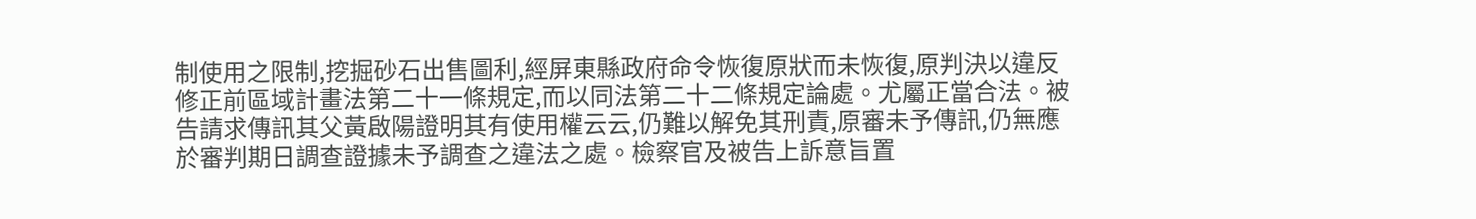制使用之限制,挖掘砂石出售圖利,經屏東縣政府命令恢復原狀而未恢復,原判決以違反修正前區域計畫法第二十一條規定,而以同法第二十二條規定論處。尤屬正當合法。被告請求傳訊其父黃啟陽證明其有使用權云云,仍難以解免其刑責,原審未予傳訊,仍無應於審判期日調查證據未予調查之違法之處。檢察官及被告上訴意旨置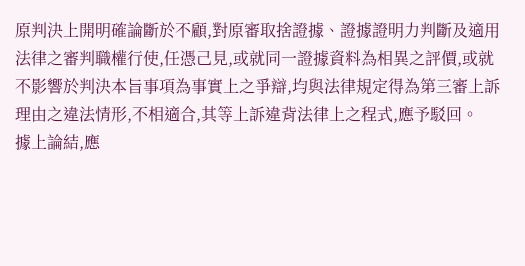原判決上開明確論斷於不顧,對原審取捨證據、證據證明力判斷及適用法律之審判職權行使,任憑己見,或就同一證據資料為相異之評價,或就不影響於判決本旨事項為事實上之爭辯,均與法律規定得為第三審上訴理由之違法情形,不相適合,其等上訴違背法律上之程式,應予駁回。
據上論結,應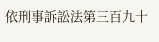依刑事訴訟法第三百九十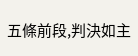五條前段,判決如主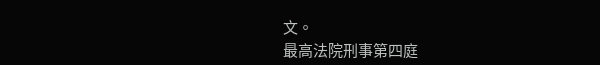文。
最高法院刑事第四庭